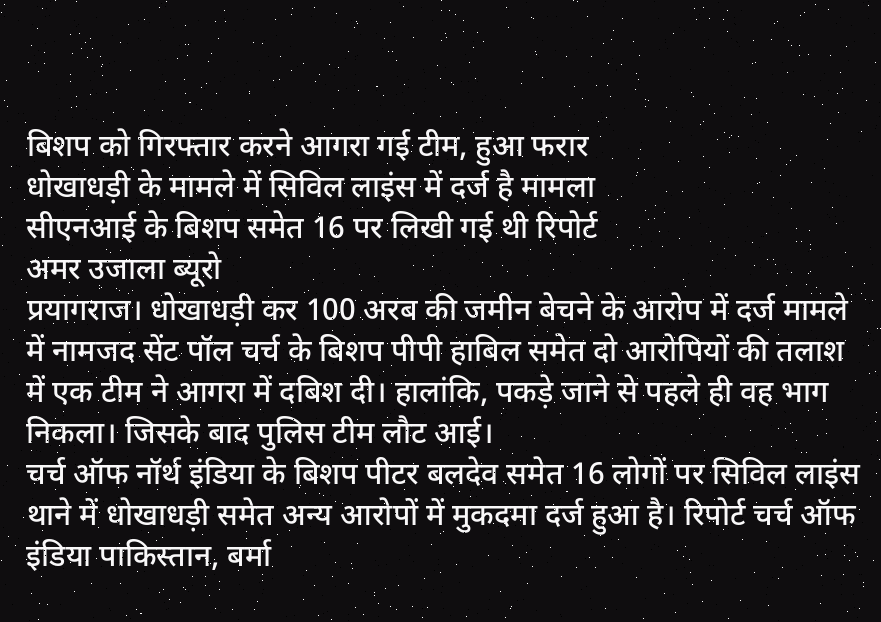बिशप को गिरफ्तार करने आगरा गई टीम, हुआ फरार
धोखाधड़ी के मामले में सिविल लाइंस में दर्ज है मामला
सीएनआई के बिशप समेत 16 पर लिखी गई थी रिपोर्ट
अमर उजाला ब्यूरो
प्रयागराज। धोखाधड़ी कर 100 अरब की जमीन बेचने के आरोप में दर्ज मामले में नामजद सेंट पॉल चर्च के बिशप पीपी हाबिल समेत दो आरोपियों की तलाश में एक टीम ने आगरा में दबिश दी। हालांकि, पकड़े जाने से पहले ही वह भाग निकला। जिसके बाद पुलिस टीम लौट आई।
चर्च ऑफ नॉर्थ इंडिया के बिशप पीटर बलदेव समेत 16 लोगों पर सिविल लाइंस थाने में धोखाधड़ी समेत अन्य आरोपों में मुकदमा दर्ज हुआ है। रिपोर्ट चर्च ऑफ इंडिया पाकिस्तान, बर्मा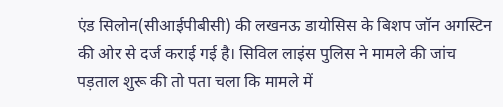एंड सिलोन(सीआईपीबीसी) की लखनऊ डायोसिस के बिशप जॉन अगस्टिन की ओर से दर्ज कराई गई है। सिविल लाइंस पुलिस ने मामले की जांच पड़ताल शुरू की तो पता चला कि मामले में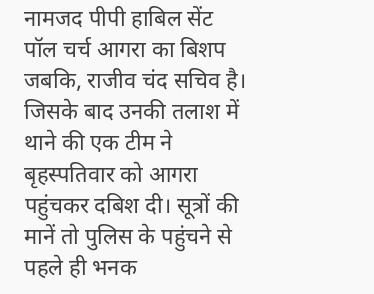नामजद पीपी हाबिल सेंट पॉल चर्च आगरा का बिशप जबकि, राजीव चंद सचिव है। जिसके बाद उनकी तलाश में थाने की एक टीम ने बृहस्पतिवार को आगरा पहुंचकर दबिश दी। सूत्रों की मानें तो पुलिस के पहुंचने से पहले ही भनक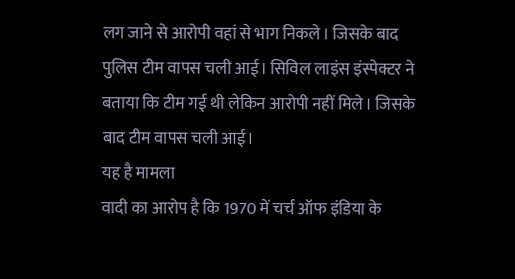लग जाने से आरोपी वहां से भाग निकले। जिसके बाद पुलिस टीम वापस चली आई। सिविल लाइंस इंस्पेक्टर ने बताया कि टीम गई थी लेकिन आरोपी नहीं मिले। जिसके बाद टीम वापस चली आई।
यह है मामला
वादी का आरोप है कि 1970 में चर्च ऑफ इंडिया के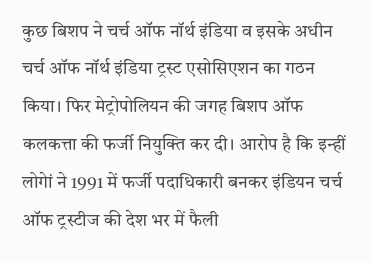कुछ बिशप ने चर्च ऑफ नॉर्थ इंडिया व इसके अधीन चर्च ऑफ नॉर्थ इंडिया ट्रस्ट एसोसिएशन का गठन किया। फिर मेट्रोपोलियन की जगह बिशप ऑफ कलकत्ता की फर्जी नियुक्ति कर दी। आरोप है कि इन्हीं लोगेां ने 1991 में फर्जी पदाधिकारी बनकर इंडियन चर्च ऑफ ट्रस्टीज की देश भर में फैली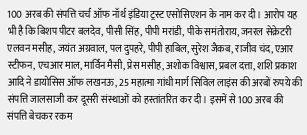100 अरब की संपत्ति चर्च ऑफ नॉर्थ इंडिया ट्रस्ट एसोसिएशन के नाम कर दी। आरोप यह भी है कि बिशप पीटर बलदेव, पीसी सिंह, पीपी मरांडी, पीके समंतोराय, जनरल सेक्रेटरी एलवन मसीह, जयंत अग्रवाल, पल दुपहरे, पीपी हाबिल, सुरेश जैकब, राजीव चंद, एआर स्टीफन, एचआर माल, मार्विन मैसी, प्रेस मसीह, अशोक विश्वास, प्रबल दत्ता, शशि प्रकाश आदि ने डायोसिस ऑफ लखनऊ, 25 महात्मा गांधी मार्ग सिविल लाइंस की अरबों रुपये की संपत्ति जालसाजी कर दूसरी संस्थाओं को हस्तांतरित कर दी। इसमें से 100 अरब की संपत्ति बेचकर रकम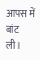आपस में बांट ली।